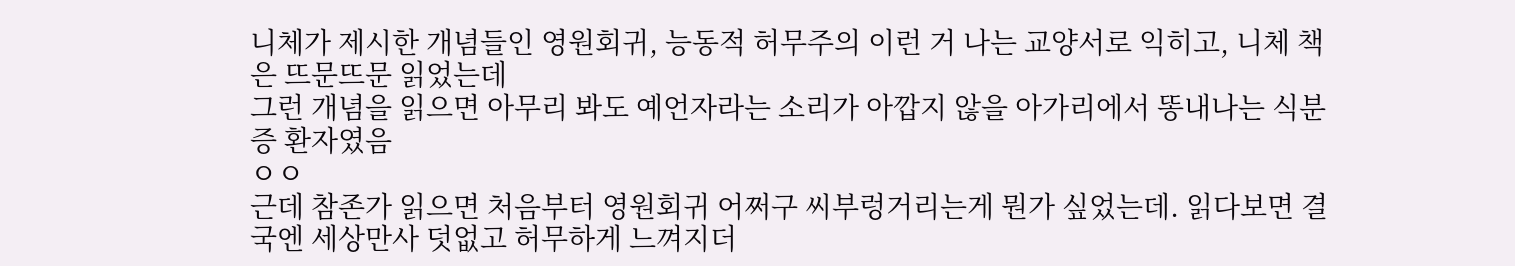니체가 제시한 개념들인 영원회귀, 능동적 허무주의 이런 거 나는 교양서로 익히고, 니체 책은 뜨문뜨문 읽었는데
그런 개념을 읽으면 아무리 봐도 예언자라는 소리가 아깝지 않을 아가리에서 똥내나는 식분증 환자였음
ㅇㅇ
근데 참존가 읽으면 처음부터 영원회귀 어쩌구 씨부렁거리는게 뭔가 싶었는데. 읽다보면 결국엔 세상만사 덧없고 허무하게 느껴지더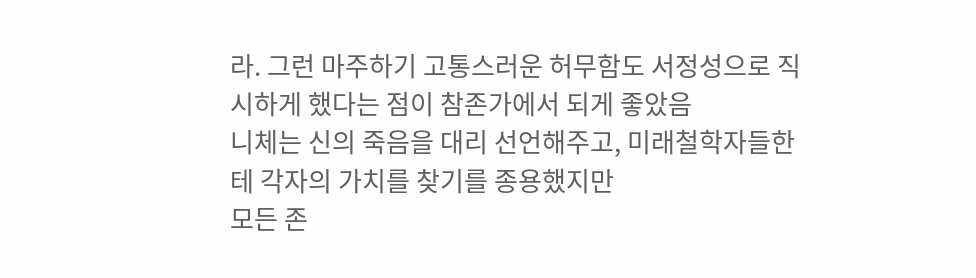라. 그런 마주하기 고통스러운 허무함도 서정성으로 직시하게 했다는 점이 참존가에서 되게 좋았음
니체는 신의 죽음을 대리 선언해주고, 미래철학자들한테 각자의 가치를 찾기를 종용했지만
모든 존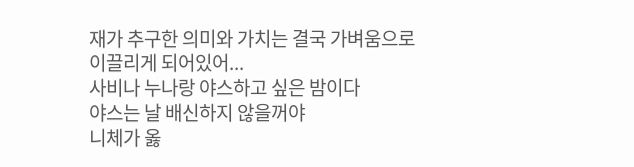재가 추구한 의미와 가치는 결국 가벼움으로 이끌리게 되어있어...
사비나 누나랑 야스하고 싶은 밤이다
야스는 날 배신하지 않을꺼야
니체가 옳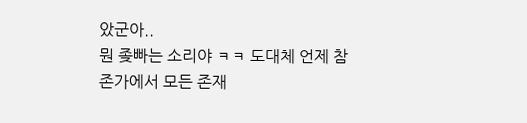았군아..
뭔 좆빠는 소리야 ㅋㅋ 도대체 언제 참존가에서 모든 존재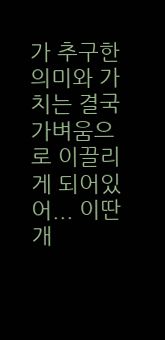가 추구한 의미와 가치는 결국 가벼움으로 이끌리게 되어있어... 이딴 개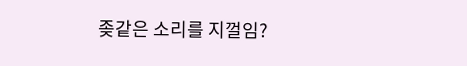좆같은 소리를 지껄임?